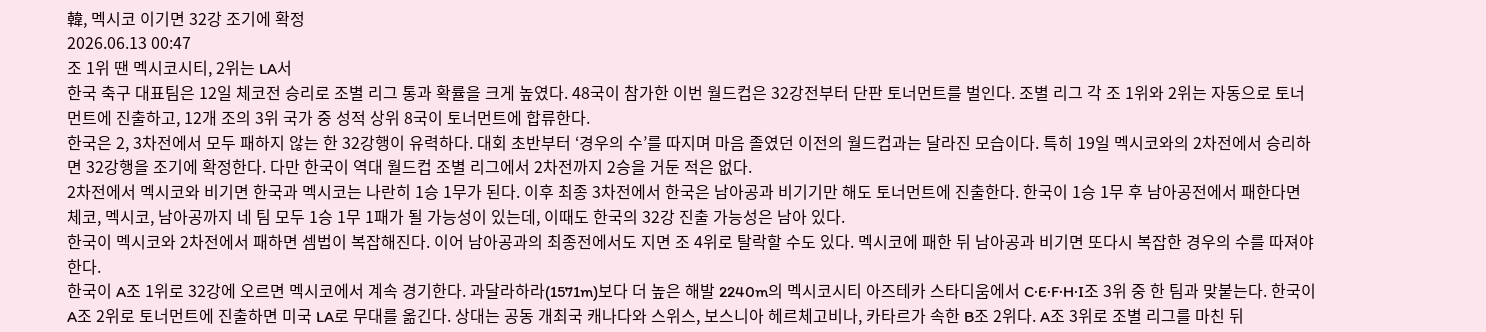韓, 멕시코 이기면 32강 조기에 확정
2026.06.13 00:47
조 1위 땐 멕시코시티, 2위는 LA서
한국 축구 대표팀은 12일 체코전 승리로 조별 리그 통과 확률을 크게 높였다. 48국이 참가한 이번 월드컵은 32강전부터 단판 토너먼트를 벌인다. 조별 리그 각 조 1위와 2위는 자동으로 토너먼트에 진출하고, 12개 조의 3위 국가 중 성적 상위 8국이 토너먼트에 합류한다.
한국은 2, 3차전에서 모두 패하지 않는 한 32강행이 유력하다. 대회 초반부터 ‘경우의 수’를 따지며 마음 졸였던 이전의 월드컵과는 달라진 모습이다. 특히 19일 멕시코와의 2차전에서 승리하면 32강행을 조기에 확정한다. 다만 한국이 역대 월드컵 조별 리그에서 2차전까지 2승을 거둔 적은 없다.
2차전에서 멕시코와 비기면 한국과 멕시코는 나란히 1승 1무가 된다. 이후 최종 3차전에서 한국은 남아공과 비기기만 해도 토너먼트에 진출한다. 한국이 1승 1무 후 남아공전에서 패한다면 체코, 멕시코, 남아공까지 네 팀 모두 1승 1무 1패가 될 가능성이 있는데, 이때도 한국의 32강 진출 가능성은 남아 있다.
한국이 멕시코와 2차전에서 패하면 셈법이 복잡해진다. 이어 남아공과의 최종전에서도 지면 조 4위로 탈락할 수도 있다. 멕시코에 패한 뒤 남아공과 비기면 또다시 복잡한 경우의 수를 따져야 한다.
한국이 A조 1위로 32강에 오르면 멕시코에서 계속 경기한다. 과달라하라(1571m)보다 더 높은 해발 2240m의 멕시코시티 아즈테카 스타디움에서 C·E·F·H·I조 3위 중 한 팀과 맞붙는다. 한국이 A조 2위로 토너먼트에 진출하면 미국 LA로 무대를 옮긴다. 상대는 공동 개최국 캐나다와 스위스, 보스니아 헤르체고비나, 카타르가 속한 B조 2위다. A조 3위로 조별 리그를 마친 뒤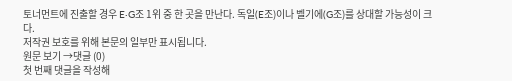토너먼트에 진출할 경우 E·G조 1위 중 한 곳을 만난다. 독일(E조)이나 벨기에(G조)를 상대할 가능성이 크다.
저작권 보호를 위해 본문의 일부만 표시됩니다.
원문 보기 →댓글 (0)
첫 번째 댓글을 작성해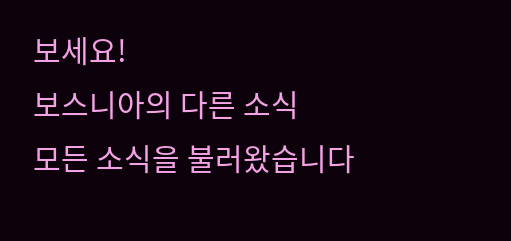보세요!
보스니아의 다른 소식
모든 소식을 불러왔습니다